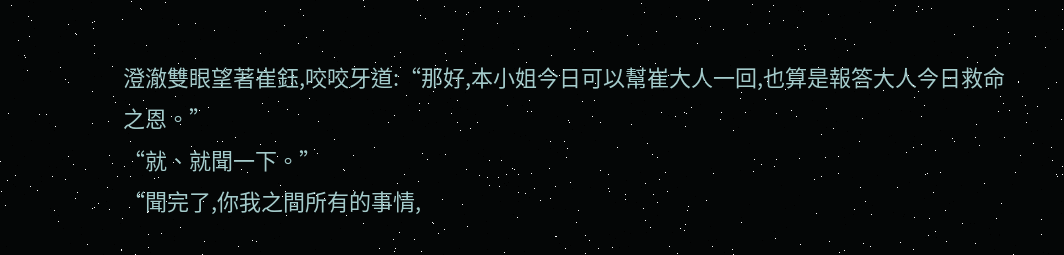澄澈雙眼望著崔鈺,咬咬牙道:“那好,本小姐今日可以幫崔大人一回,也算是報答大人今日救命之恩。”
“就、就聞一下。”
“聞完了,你我之間所有的事情,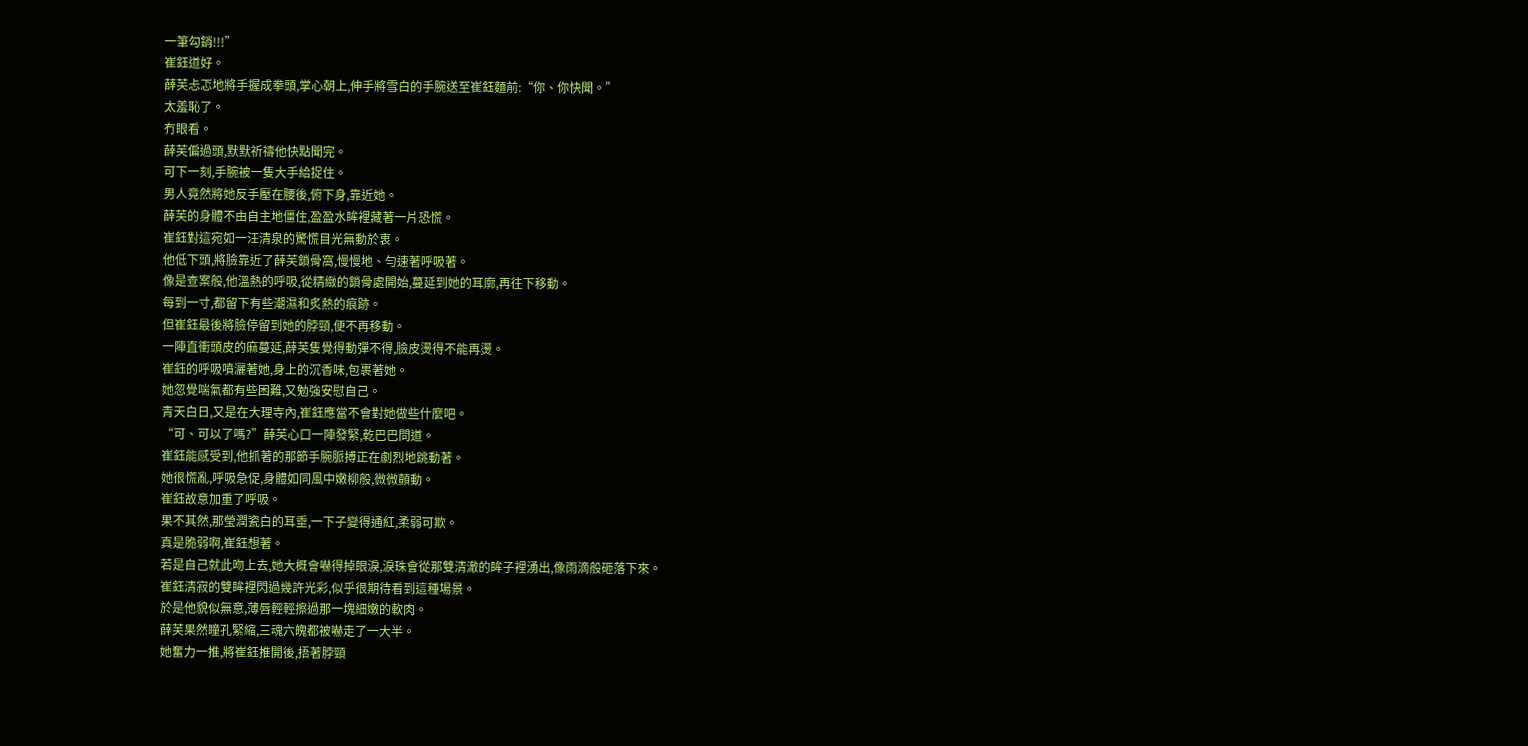一筆勾銷!!!”
崔鈺道好。
薛芙忐忑地將手握成拳頭,掌心朝上,伸手將雪白的手腕送至崔鈺麵前:“你、你快聞。”
太羞恥了。
冇眼看。
薛芙偏過頭,默默祈禱他快點聞完。
可下一刻,手腕被一隻大手給捉住。
男人竟然將她反手壓在腰後,俯下身,靠近她。
薛芙的身體不由自主地僵住,盈盈水眸裡藏著一片恐慌。
崔鈺對這宛如一汪清泉的驚慌目光無動於衷。
他低下頭,將臉靠近了薛芙鎖骨窩,慢慢地、勻速著呼吸著。
像是查案般,他溫熱的呼吸,從精緻的鎖骨處開始,蔓延到她的耳廓,再往下移動。
每到一寸,都留下有些潮濕和炙熱的痕跡。
但崔鈺最後將臉停留到她的脖頸,便不再移動。
一陣直衝頭皮的麻蔓延,薛芙隻覺得動彈不得,臉皮燙得不能再燙。
崔鈺的呼吸噴灑著她,身上的沉香味,包裹著她。
她忽覺喘氣都有些困難,又勉強安慰自己。
青天白日,又是在大理寺內,崔鈺應當不會對她做些什麼吧。
“可、可以了嗎?”薛芙心口一陣發緊,乾巴巴問道。
崔鈺能感受到,他抓著的那節手腕脈搏正在劇烈地跳動著。
她很慌亂,呼吸急促,身體如同風中嫩柳般,微微顫動。
崔鈺故意加重了呼吸。
果不其然,那瑩潤瓷白的耳垂,一下子變得通紅,柔弱可欺。
真是脆弱啊,崔鈺想著。
若是自己就此吻上去,她大概會嚇得掉眼淚,淚珠會從那雙清澈的眸子裡湧出,像雨滴般砸落下來。
崔鈺清寂的雙眸裡閃過幾許光彩,似乎很期待看到這種場景。
於是他貌似無意,薄唇輕輕擦過那一塊細嫩的軟肉。
薛芙果然瞳孔緊縮,三魂六魄都被嚇走了一大半。
她奮力一推,將崔鈺推開後,捂著脖頸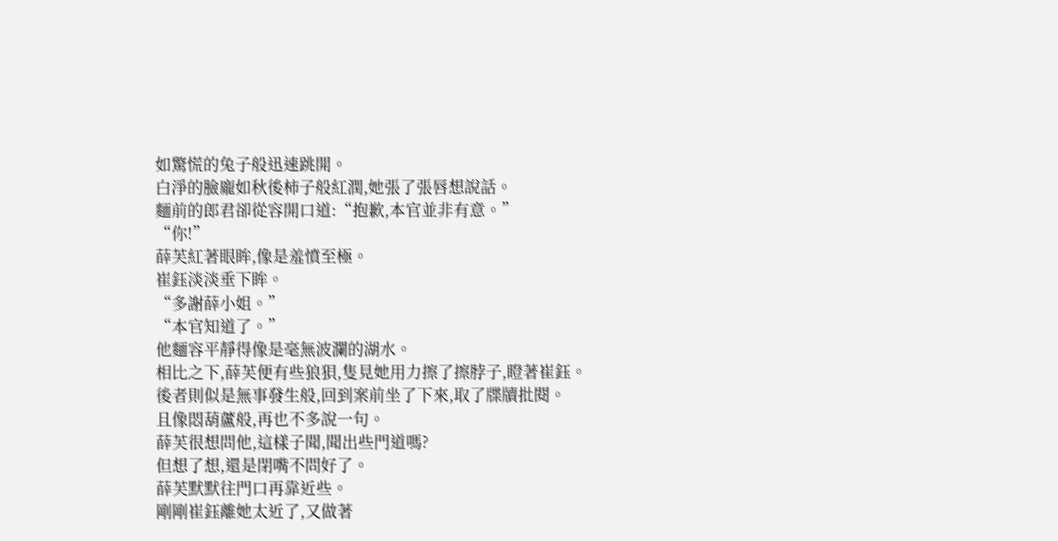如驚慌的兔子般迅速跳開。
白淨的臉龐如秋後柿子般紅潤,她張了張唇想說話。
麵前的郎君卻從容開口道:“抱歉,本官並非有意。”
“你!”
薛芙紅著眼眸,像是羞憤至極。
崔鈺淡淡垂下眸。
“多謝薛小姐。”
“本官知道了。”
他麵容平靜得像是毫無波瀾的湖水。
相比之下,薛芙便有些狼狽,隻見她用力擦了擦脖子,瞪著崔鈺。
後者則似是無事發生般,回到案前坐了下來,取了牒牘批閱。
且像悶葫蘆般,再也不多說一句。
薛芙很想問他,這樣子聞,聞出些門道嗎?
但想了想,還是閉嘴不問好了。
薛芙默默往門口再靠近些。
剛剛崔鈺離她太近了,又做著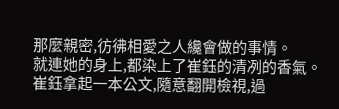那麼親密,彷彿相愛之人纔會做的事情。
就連她的身上,都染上了崔鈺的清冽的香氣。
崔鈺拿起一本公文,隨意翻開檢視,過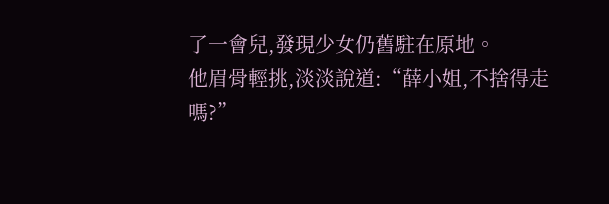了一會兒,發現少女仍舊駐在原地。
他眉骨輕挑,淡淡說道:“薛小姐,不捨得走嗎?”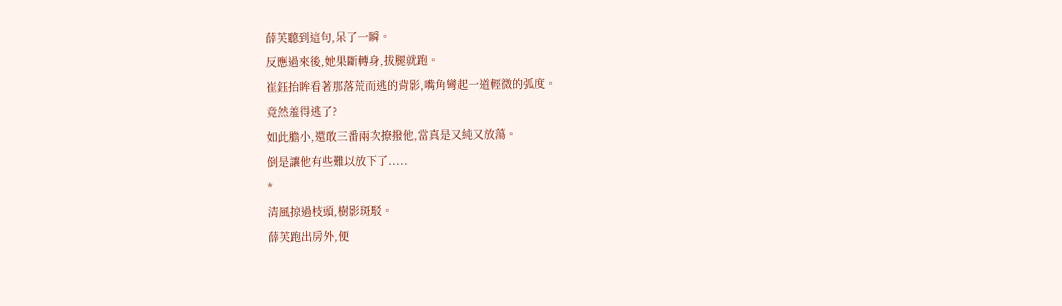薛芙聽到這句,呆了一瞬。
反應過來後,她果斷轉身,拔腿就跑。
崔鈺抬眸看著那落荒而逃的背影,嘴角彎起一道輕微的弧度。
竟然羞得逃了?
如此膽小,還敢三番兩次撩撥他,當真是又純又放蕩。
倒是讓他有些難以放下了.....
*
清風掠過枝頭,樹影斑駁。
薛芙跑出房外,便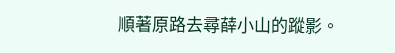順著原路去尋薛小山的蹤影。